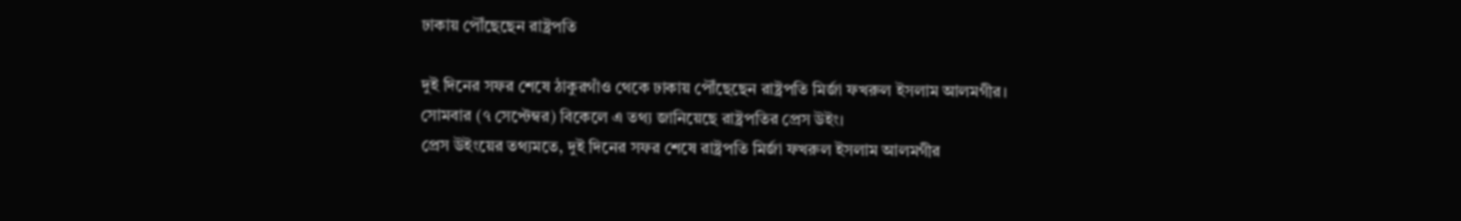ঢাকায় পৌঁছেছেন রাষ্ট্রপতি

দুই দিনের সফর শেষে ঠাকুরগাঁও থেকে ঢাকায় পৌঁছেছেন রাষ্ট্রপতি মির্জা ফখরুল ইসলাম আলমগীর।
সোমবার (৭ সেপ্টেম্বর) বিকেলে এ তথ্য জানিয়েছে রাষ্ট্রপতির প্রেস উইং।
প্রেস উইংয়ের তথ্যমতে, দুই দিনের সফর শেষে রাষ্ট্রপতি মির্জা ফখরুল ইসলাম আলমগীর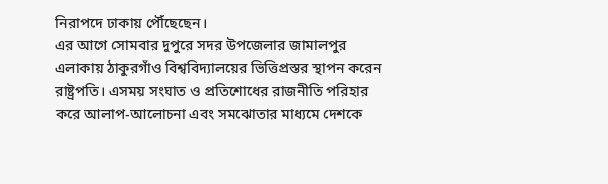নিরাপদে ঢাকায় পৌঁছেছেন।
এর আগে সোমবার দুপুরে সদর উপজেলার জামালপুর এলাকায় ঠাকুরগাঁও বিশ্ববিদ্যালয়ের ভিত্তিপ্রস্তর স্থাপন করেন রাষ্ট্রপতি। এসময় সংঘাত ও প্রতিশোধের রাজনীতি পরিহার করে আলাপ-আলোচনা এবং সমঝোতার মাধ্যমে দেশকে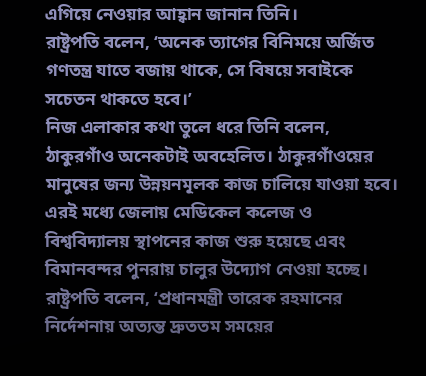এগিয়ে নেওয়ার আহ্বান জানান তিনি।
রাষ্ট্রপতি বলেন, ‘অনেক ত্যাগের বিনিময়ে অর্জিত গণতন্ত্র যাতে বজায় থাকে, সে বিষয়ে সবাইকে সচেতন থাকতে হবে।’
নিজ এলাকার কথা তুলে ধরে তিনি বলেন, ঠাকুরগাঁও অনেকটাই অবহেলিত। ঠাকুরগাঁওয়ের মানুষের জন্য উন্নয়নমূলক কাজ চালিয়ে যাওয়া হবে। এরই মধ্যে জেলায় মেডিকেল কলেজ ও বিশ্ববিদ্যালয় স্থাপনের কাজ শুরু হয়েছে এবং বিমানবন্দর পুনরায় চালুর উদ্যোগ নেওয়া হচ্ছে।
রাষ্ট্রপতি বলেন, ‘প্রধানমন্ত্রী তারেক রহমানের নির্দেশনায় অত্যন্ত দ্রুততম সময়ের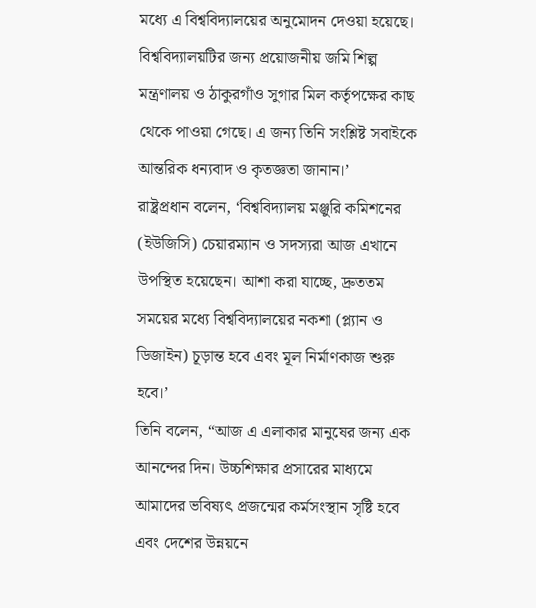মধ্যে এ বিশ্ববিদ্যালয়ের অনুমোদন দেওয়া হয়েছে। বিশ্ববিদ্যালয়টির জন্য প্রয়োজনীয় জমি শিল্প মন্ত্রণালয় ও ঠাকুরগাঁও সুগার মিল কর্তৃপক্ষের কাছ থেকে পাওয়া গেছে। এ জন্য তিনি সংশ্লিষ্ট সবাইকে আন্তরিক ধন্যবাদ ও কৃতজ্ঞতা জানান।’
রাষ্ট্রপ্রধান বলেন, ‘বিশ্ববিদ্যালয় মঞ্জুরি কমিশনের (ইউজিসি) চেয়ারম্যান ও সদস্যরা আজ এখানে উপস্থিত হয়েছেন। আশা করা যাচ্ছে, দ্রুততম সময়ের মধ্যে বিশ্ববিদ্যালয়ের নকশা (প্ল্যান ও ডিজাইন) চূড়ান্ত হবে এবং মূল নির্মাণকাজ শুরু হবে।’
তিনি বলেন, “আজ এ এলাকার মানুষের জন্য এক আনন্দের দিন। উচ্চশিক্ষার প্রসারের মাধ্যমে আমাদের ভবিষ্যৎ প্রজন্মের কর্মসংস্থান সৃষ্টি হবে এবং দেশের উন্নয়নে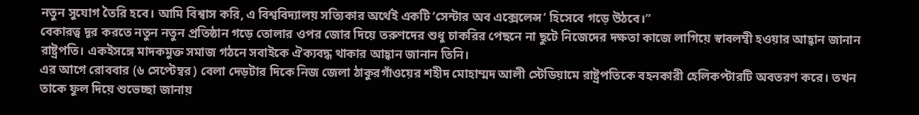নতুন সুযোগ তৈরি হবে। আমি বিশ্বাস করি, এ বিশ্ববিদ্যালয় সত্যিকার অর্থেই একটি ‘সেন্টার অব এক্সেলেন্স’ হিসেবে গড়ে উঠবে।”
বেকারত্ব দূর করতে নতুন নতুন প্রতিষ্ঠান গড়ে তোলার ওপর জোর দিয়ে তরুণদের শুধু চাকরির পেছনে না ছুটে নিজেদের দক্ষতা কাজে লাগিয়ে স্বাবলম্বী হওয়ার আহ্বান জানান রাষ্ট্রপতি। একইসঙ্গে মাদকমুক্ত সমাজ গঠনে সবাইকে ঐক্যবদ্ধ থাকার আহ্বান জানান তিনি।
এর আগে রোববার (৬ সেপ্টেম্বর) বেলা দেড়টার দিকে নিজ জেলা ঠাকুরগাঁওয়ের শহীদ মোহাম্মদ আলী স্টেডিয়ামে রাষ্ট্রপতিকে বহনকারী হেলিকপ্টারটি অবতরণ করে। তখন তাকে ফুল দিয়ে শুভেচ্ছা জানায়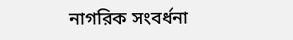নাগরিক সংবর্ধনা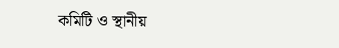কমিটি ও স্থানীয়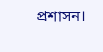প্রশাসন।